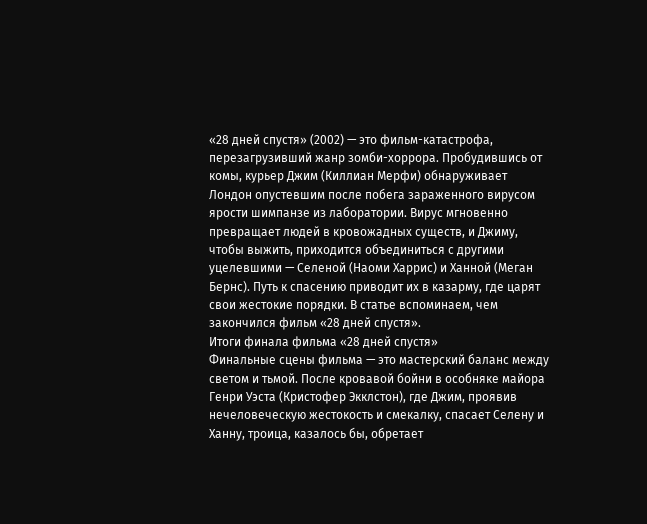«28 дней спустя» (2002) — это фильм-катастрофа, перезагрузивший жанр зомби-хоррора. Пробудившись от комы, курьер Джим (Киллиан Мерфи) обнаруживает Лондон опустевшим после побега зараженного вирусом ярости шимпанзе из лаборатории. Вирус мгновенно превращает людей в кровожадных существ, и Джиму, чтобы выжить, приходится объединиться с другими уцелевшими — Селеной (Наоми Харрис) и Ханной (Меган Бернс). Путь к спасению приводит их в казарму, где царят свои жестокие порядки. В статье вспоминаем, чем закончился фильм «28 дней спустя».
Итоги финала фильма «28 дней спустя»
Финальные сцены фильма — это мастерский баланс между светом и тьмой. После кровавой бойни в особняке майора Генри Уэста (Кристофер Экклстон), где Джим, проявив нечеловеческую жестокость и смекалку, спасает Селену и Ханну, троица, казалось бы, обретает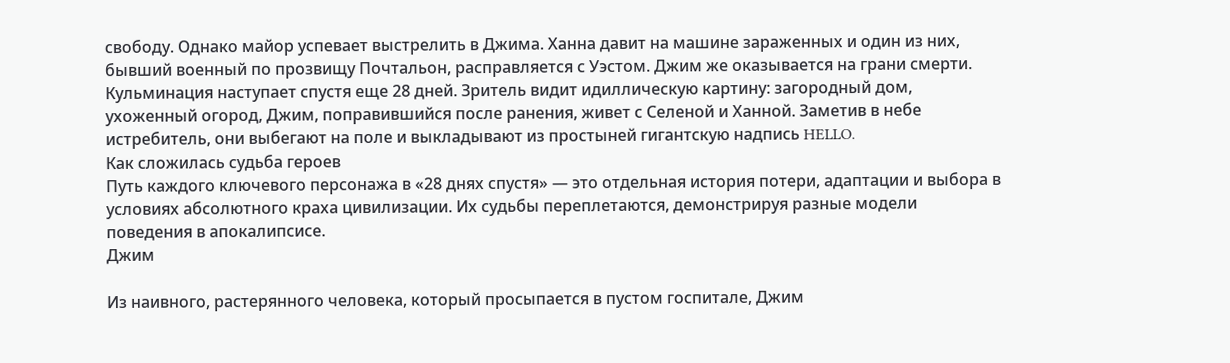свободу. Однако майор успевает выстрелить в Джима. Ханна давит на машине зараженных и один из них, бывший военный по прозвищу Почтальон, расправляется с Уэстом. Джим же оказывается на грани смерти.
Кульминация наступает спустя еще 28 дней. Зритель видит идиллическую картину: загородный дом, ухоженный огород, Джим, поправившийся после ранения, живет с Селеной и Ханной. Заметив в небе истребитель, они выбегают на поле и выкладывают из простыней гигантскую надпись HELLO.
Как сложилась судьба героев
Путь каждого ключевого персонажа в «28 днях спустя» — это отдельная история потери, адаптации и выбора в условиях абсолютного краха цивилизации. Их судьбы переплетаются, демонстрируя разные модели поведения в апокалипсисе.
Джим

Из наивного, растерянного человека, который просыпается в пустом госпитале, Джим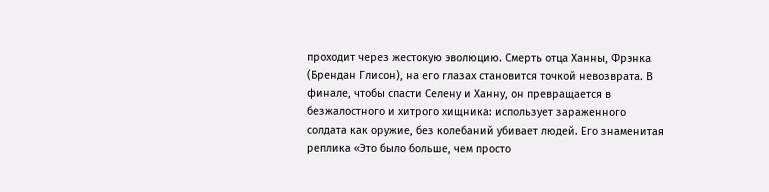проходит через жестокую эволюцию. Смерть отца Ханны, Фрэнка (Брендан Глисон), на его глазах становится точкой невозврата. В финале, чтобы спасти Селену и Ханну, он превращается в безжалостного и хитрого хищника: использует зараженного солдата как оружие, без колебаний убивает людей. Его знаменитая реплика «Это было больше, чем просто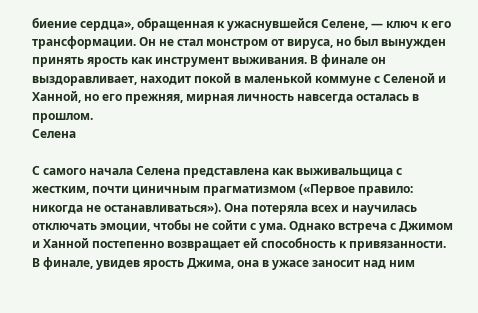биение сердца», обращенная к ужаснувшейся Селене, — ключ к его трансформации. Он не стал монстром от вируса, но был вынужден принять ярость как инструмент выживания. В финале он выздоравливает, находит покой в маленькой коммуне с Селеной и Ханной, но его прежняя, мирная личность навсегда осталась в прошлом.
Селена

С самого начала Селена представлена как выживальщица с жестким, почти циничным прагматизмом («Первое правило: никогда не останавливаться»). Она потеряла всех и научилась отключать эмоции, чтобы не сойти с ума. Однако встреча с Джимом и Ханной постепенно возвращает ей способность к привязанности. В финале, увидев ярость Джима, она в ужасе заносит над ним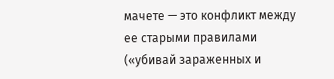мачете — это конфликт между ее старыми правилами («убивай зараженных и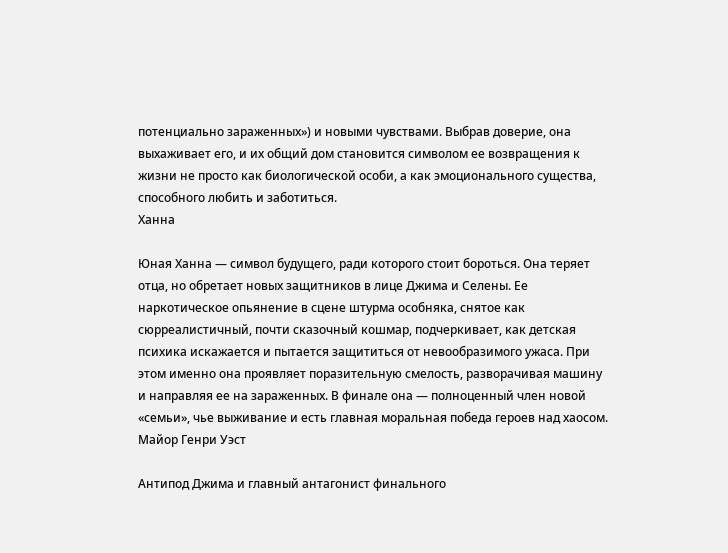потенциально зараженных») и новыми чувствами. Выбрав доверие, она выхаживает его, и их общий дом становится символом ее возвращения к жизни не просто как биологической особи, а как эмоционального существа, способного любить и заботиться.
Ханна

Юная Ханна — символ будущего, ради которого стоит бороться. Она теряет отца, но обретает новых защитников в лице Джима и Селены. Ее наркотическое опьянение в сцене штурма особняка, снятое как сюрреалистичный, почти сказочный кошмар, подчеркивает, как детская психика искажается и пытается защититься от невообразимого ужаса. При этом именно она проявляет поразительную смелость, разворачивая машину и направляя ее на зараженных. В финале она — полноценный член новой «семьи», чье выживание и есть главная моральная победа героев над хаосом.
Майор Генри Уэст

Антипод Джима и главный антагонист финального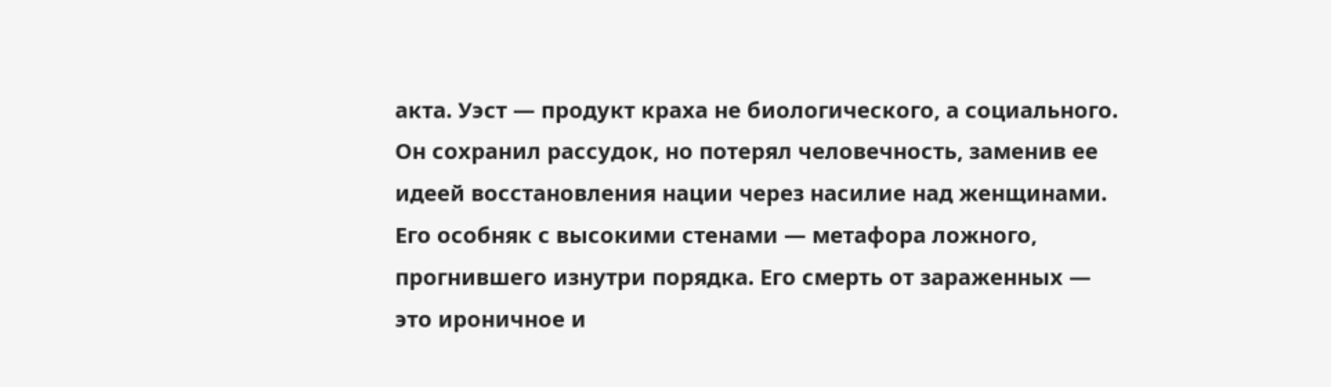акта. Уэст — продукт краха не биологического, а социального. Он сохранил рассудок, но потерял человечность, заменив ее идеей восстановления нации через насилие над женщинами. Его особняк с высокими стенами — метафора ложного, прогнившего изнутри порядка. Его смерть от зараженных — это ироничное и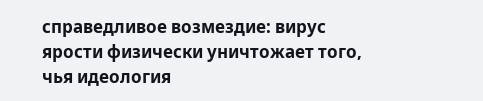справедливое возмездие: вирус ярости физически уничтожает того, чья идеология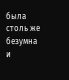была столь же безумна и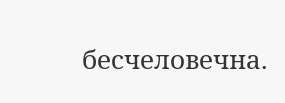бесчеловечна.